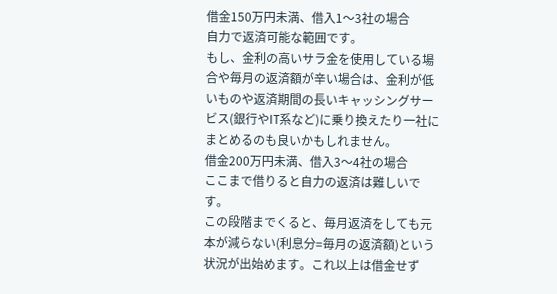借金150万円未満、借入1〜3社の場合
自力で返済可能な範囲です。
もし、金利の高いサラ金を使用している場合や毎月の返済額が辛い場合は、金利が低いものや返済期間の長いキャッシングサービス(銀行やIT系など)に乗り換えたり一社にまとめるのも良いかもしれません。
借金200万円未満、借入3〜4社の場合
ここまで借りると自力の返済は難しいです。
この段階までくると、毎月返済をしても元本が減らない(利息分=毎月の返済額)という状況が出始めます。これ以上は借金せず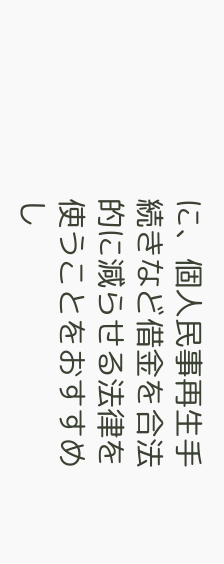に、個人民事再生手続きなど借金を合法的に減らせる法律を使うことをおすすめし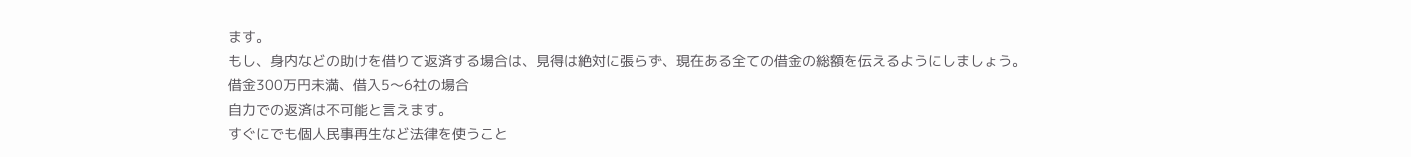ます。
もし、身内などの助けを借りて返済する場合は、見得は絶対に張らず、現在ある全ての借金の総額を伝えるようにしましょう。
借金300万円未満、借入5〜6社の場合
自力での返済は不可能と言えます。
すぐにでも個人民事再生など法律を使うこと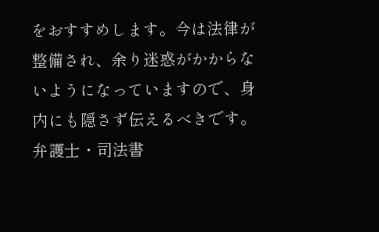をおすすめします。今は法律が整備され、余り迷惑がかからないようになっていますので、身内にも隠さず伝えるべきです。弁護士・司法書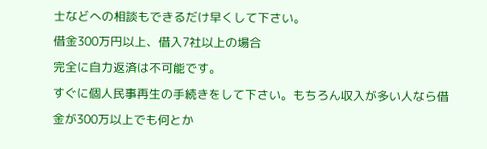士などへの相談もできるだけ早くして下さい。
借金300万円以上、借入7社以上の場合
完全に自力返済は不可能です。
すぐに個人民事再生の手続きをして下さい。もちろん収入が多い人なら借金が300万以上でも何とか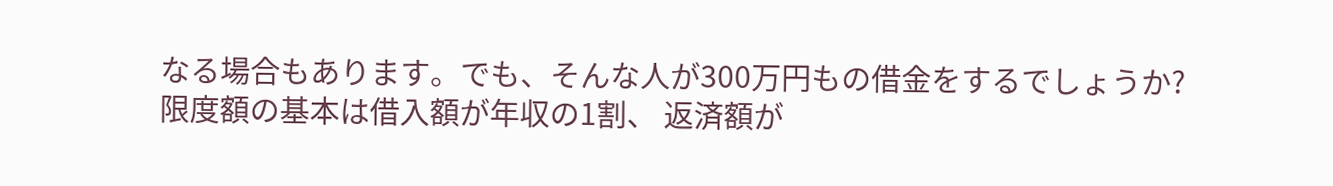なる場合もあります。でも、そんな人が300万円もの借金をするでしょうか?
限度額の基本は借入額が年収の1割、 返済額が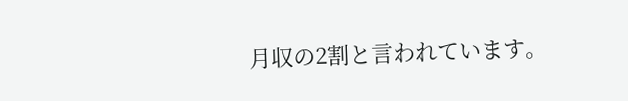月収の2割と言われています。